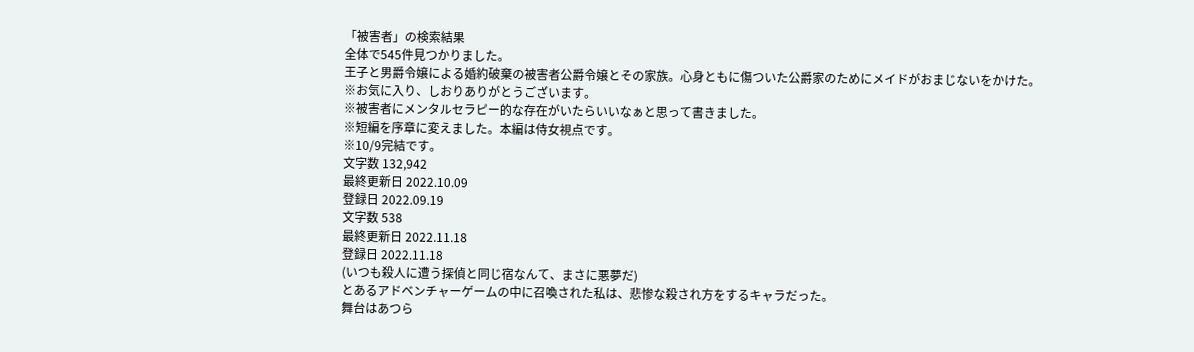「被害者」の検索結果
全体で545件見つかりました。
王子と男爵令嬢による婚約破棄の被害者公爵令嬢とその家族。心身ともに傷ついた公爵家のためにメイドがおまじないをかけた。
※お気に入り、しおりありがとうございます。
※被害者にメンタルセラピー的な存在がいたらいいなぁと思って書きました。
※短編を序章に変えました。本編は侍女視点です。
※10/9完結です。
文字数 132,942
最終更新日 2022.10.09
登録日 2022.09.19
文字数 538
最終更新日 2022.11.18
登録日 2022.11.18
(いつも殺人に遭う探偵と同じ宿なんて、まさに悪夢だ)
とあるアドベンチャーゲームの中に召喚された私は、悲惨な殺され方をするキャラだった。
舞台はあつら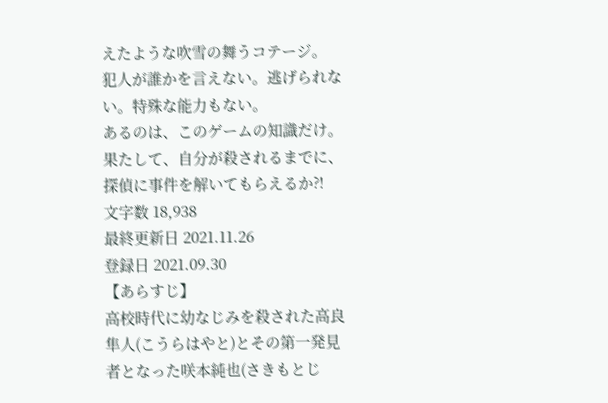えたような吹雪の舞うコテージ。
犯人が誰かを言えない。逃げられない。特殊な能力もない。
あるのは、このゲームの知識だけ。
果たして、自分が殺されるまでに、探偵に事件を解いてもらえるか?!
文字数 18,938
最終更新日 2021.11.26
登録日 2021.09.30
【あらすじ】
高校時代に幼なじみを殺された高良隼人(こうらはやと)とその第一発見者となった咲本純也(さきもとじ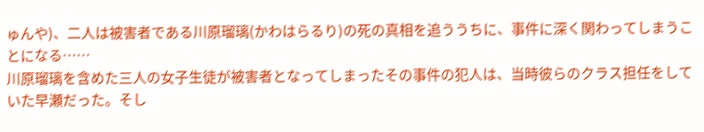ゅんや)、二人は被害者である川原瑠璃(かわはらるり)の死の真相を追ううちに、事件に深く関わってしまうことになる……
川原瑠璃を含めた三人の女子生徒が被害者となってしまったその事件の犯人は、当時彼らのクラス担任をしていた早瀬だった。そし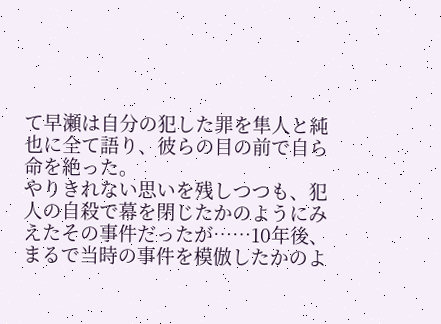て早瀬は自分の犯した罪を隼人と純也に全て語り、彼らの目の前で自ら命を絶った。
やりきれない思いを残しつつも、犯人の自殺で幕を閉じたかのようにみえたその事件だったが……10年後、まるで当時の事件を模倣したかのよ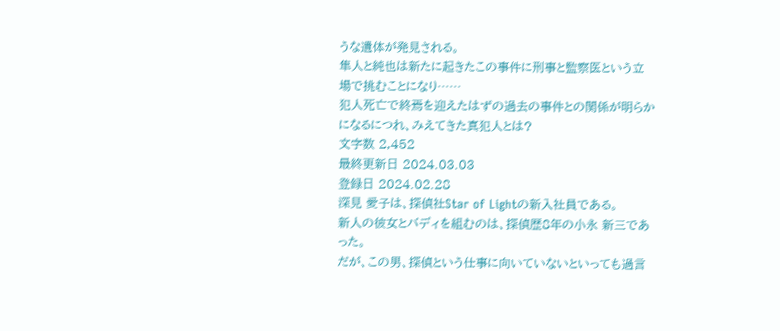うな遺体が発見される。
隼人と純也は新たに起きたこの事件に刑事と監察医という立場で挑むことになり……
犯人死亡で終焉を迎えたはずの過去の事件との関係が明らかになるにつれ、みえてきた真犯人とは?
文字数 2,452
最終更新日 2024.03.03
登録日 2024.02.28
深見 愛子は、探偵社Star of Lightの新入社員である。
新人の彼女とバディを組むのは、探偵歴8年の小永 新三であった。
だが、この男、探偵という仕事に向いていないといっても過言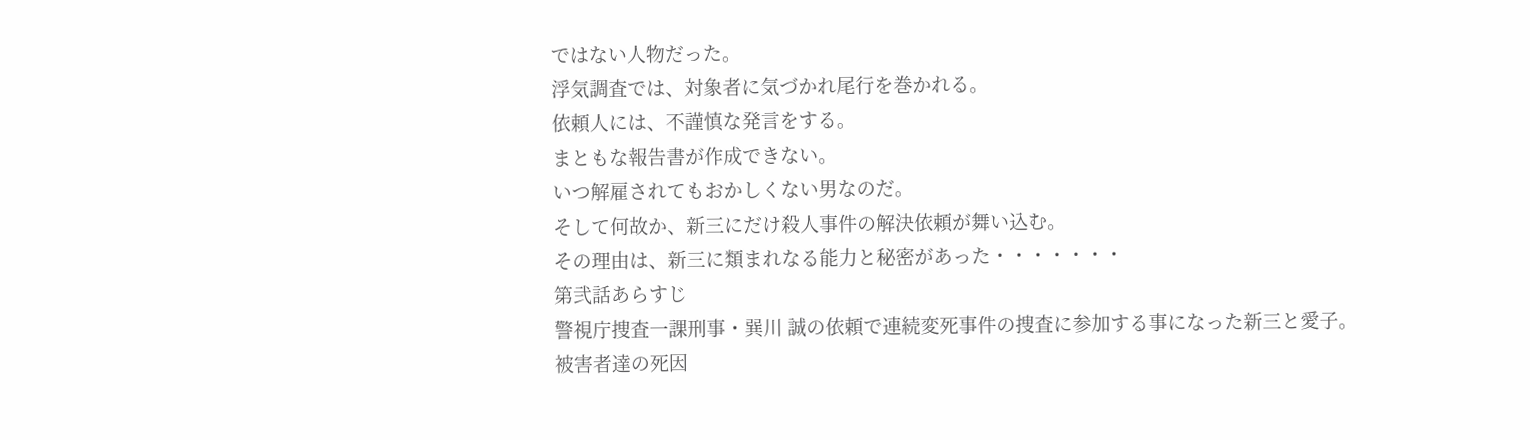ではない人物だった。
浮気調査では、対象者に気づかれ尾行を巻かれる。
依頼人には、不謹慎な発言をする。
まともな報告書が作成できない。
いつ解雇されてもおかしくない男なのだ。
そして何故か、新三にだけ殺人事件の解決依頼が舞い込む。
その理由は、新三に類まれなる能力と秘密があった・・・・・・・
第弐話あらすじ
警視庁捜査一課刑事・巽川 誠の依頼で連続変死事件の捜査に参加する事になった新三と愛子。
被害者達の死因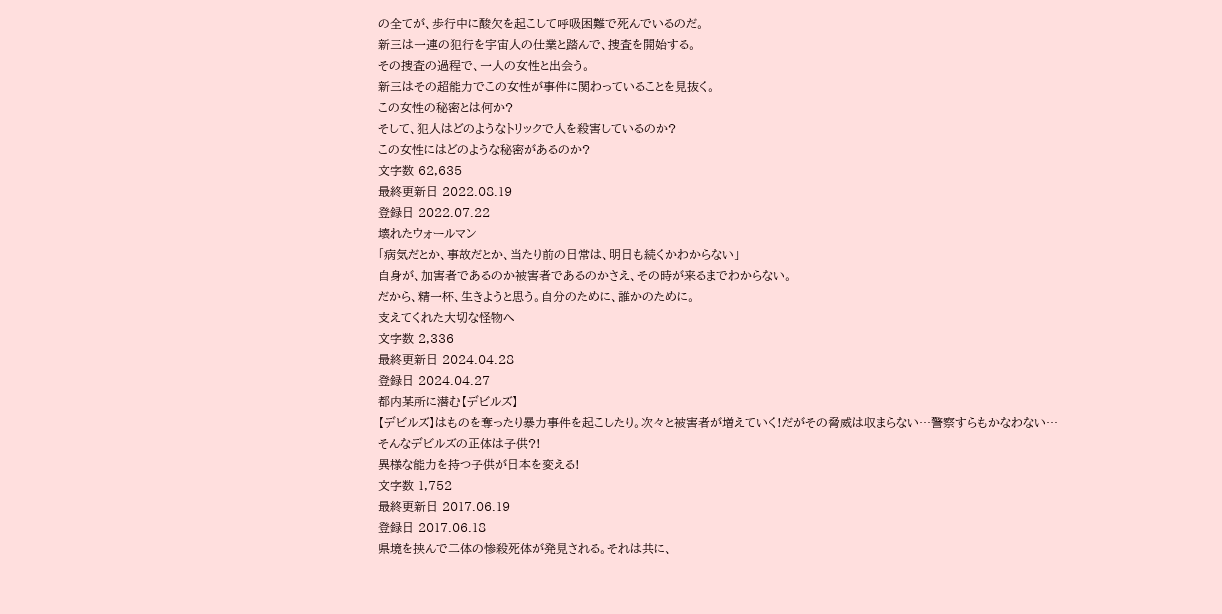の全てが、歩行中に酸欠を起こして呼吸困難で死んでいるのだ。
新三は一連の犯行を宇宙人の仕業と踏んで、捜査を開始する。
その捜査の過程で、一人の女性と出会う。
新三はその超能力でこの女性が事件に関わっていることを見抜く。
この女性の秘密とは何か?
そして、犯人はどのようなトリックで人を殺害しているのか?
この女性にはどのような秘密があるのか?
文字数 62,635
最終更新日 2022.08.19
登録日 2022.07.22
壊れたウォールマン
「病気だとか、事故だとか、当たり前の日常は、明日も続くかわからない」
自身が、加害者であるのか被害者であるのかさえ、その時が来るまでわからない。
だから、精一杯、生きようと思う。自分のために、誰かのために。
支えてくれた大切な怪物へ
文字数 2,336
最終更新日 2024.04.28
登録日 2024.04.27
都内某所に潜む【デビルズ】
【デビルズ】はものを奪ったり暴力事件を起こしたり。次々と被害者が増えていく!だがその脅威は収まらない…警察すらもかなわない…
そんなデビルズの正体は子供?!
異様な能力を持つ子供が日本を変える!
文字数 1,752
最終更新日 2017.06.19
登録日 2017.06.18
県境を挟んで二体の惨殺死体が発見される。それは共に、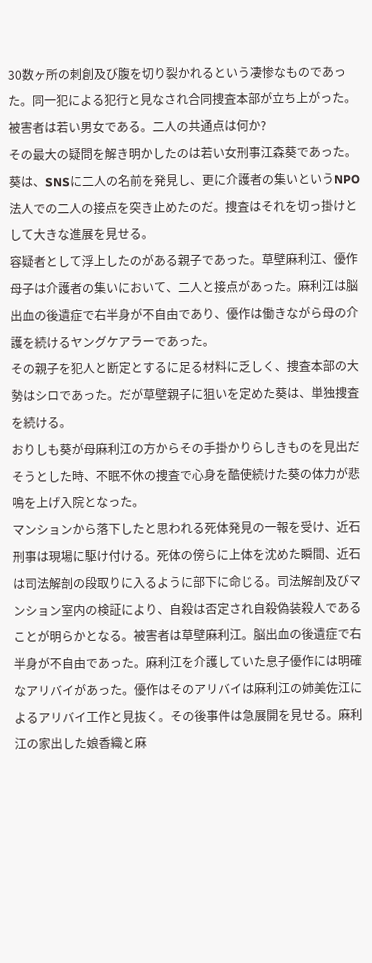30数ヶ所の刺創及び腹を切り裂かれるという凄惨なものであった。同一犯による犯行と見なされ合同捜査本部が立ち上がった。被害者は若い男女である。二人の共通点は何か?
その最大の疑問を解き明かしたのは若い女刑事江森葵であった。葵は、SNSに二人の名前を発見し、更に介護者の集いというNPO法人での二人の接点を突き止めたのだ。捜査はそれを切っ掛けとして大きな進展を見せる。
容疑者として浮上したのがある親子であった。草壁麻利江、優作母子は介護者の集いにおいて、二人と接点があった。麻利江は脳出血の後遺症で右半身が不自由であり、優作は働きながら母の介護を続けるヤングケアラーであった。
その親子を犯人と断定とするに足る材料に乏しく、捜査本部の大勢はシロであった。だが草壁親子に狙いを定めた葵は、単独捜査を続ける。
おりしも葵が母麻利江の方からその手掛かりらしきものを見出だそうとした時、不眠不休の捜査で心身を酷使続けた葵の体力が悲鳴を上げ入院となった。
マンションから落下したと思われる死体発見の一報を受け、近石刑事は現場に駆け付ける。死体の傍らに上体を沈めた瞬間、近石は司法解剖の段取りに入るように部下に命じる。司法解剖及びマンション室内の検証により、自殺は否定され自殺偽装殺人であることが明らかとなる。被害者は草壁麻利江。脳出血の後遺症で右半身が不自由であった。麻利江を介護していた息子優作には明確なアリバイがあった。優作はそのアリバイは麻利江の姉美佐江によるアリバイ工作と見抜く。その後事件は急展開を見せる。麻利江の家出した娘香織と麻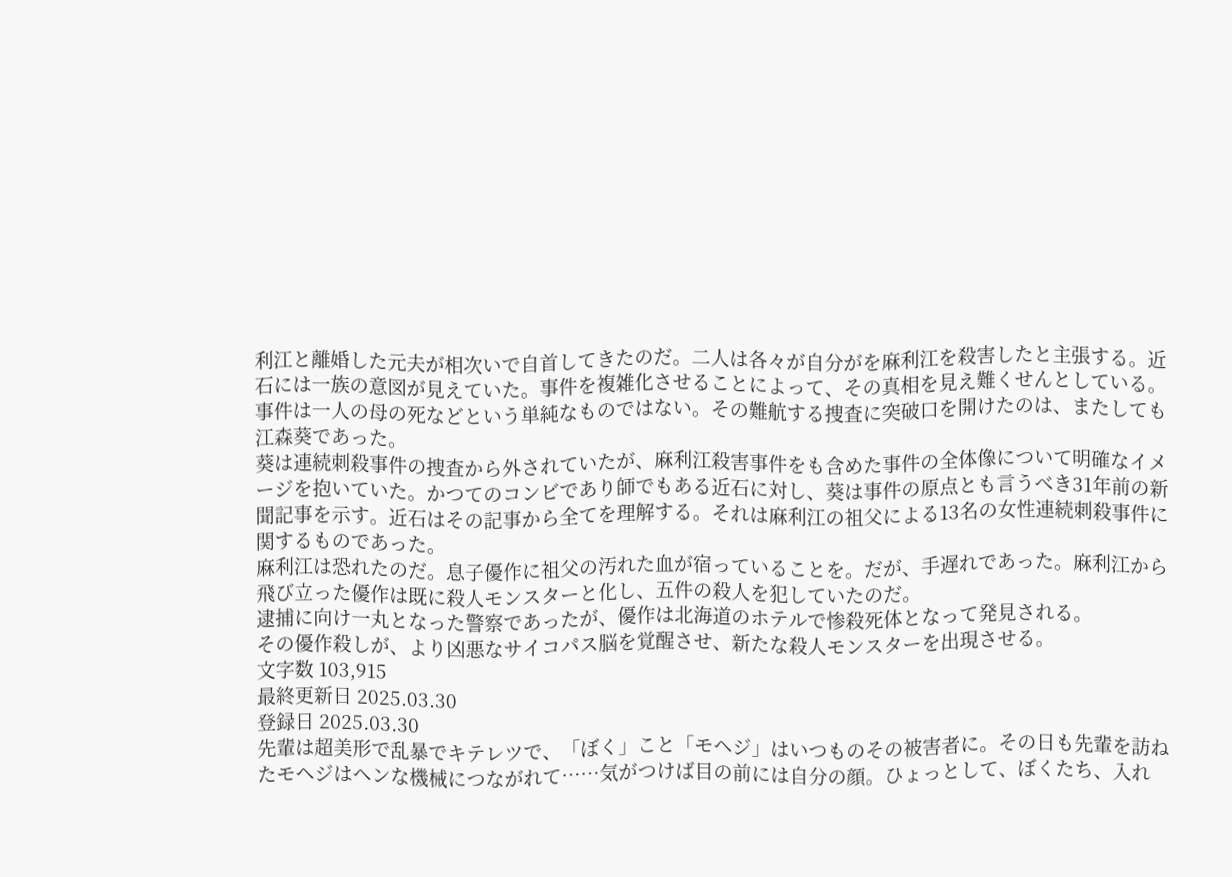利江と離婚した元夫が相次いで自首してきたのだ。二人は各々が自分がを麻利江を殺害したと主張する。近石には一族の意図が見えていた。事件を複雑化させることによって、その真相を見え難くせんとしている。事件は一人の母の死などという単純なものではない。その難航する捜査に突破口を開けたのは、またしても江森葵であった。
葵は連続刺殺事件の捜査から外されていたが、麻利江殺害事件をも含めた事件の全体像について明確なイメージを抱いていた。かつてのコンビであり師でもある近石に対し、葵は事件の原点とも言うべき31年前の新聞記事を示す。近石はその記事から全てを理解する。それは麻利江の祖父による13名の女性連続刺殺事件に関するものであった。
麻利江は恐れたのだ。息子優作に祖父の汚れた血が宿っていることを。だが、手遅れであった。麻利江から飛び立った優作は既に殺人モンスターと化し、五件の殺人を犯していたのだ。
逮捕に向け一丸となった警察であったが、優作は北海道のホテルで惨殺死体となって発見される。
その優作殺しが、より凶悪なサイコパス脳を覚醒させ、新たな殺人モンスターを出現させる。
文字数 103,915
最終更新日 2025.03.30
登録日 2025.03.30
先輩は超美形で乱暴でキテレツで、「ぼく」こと「モヘジ」はいつものその被害者に。その日も先輩を訪ねたモヘジはヘンな機械につながれて……気がつけば目の前には自分の顔。ひょっとして、ぼくたち、入れ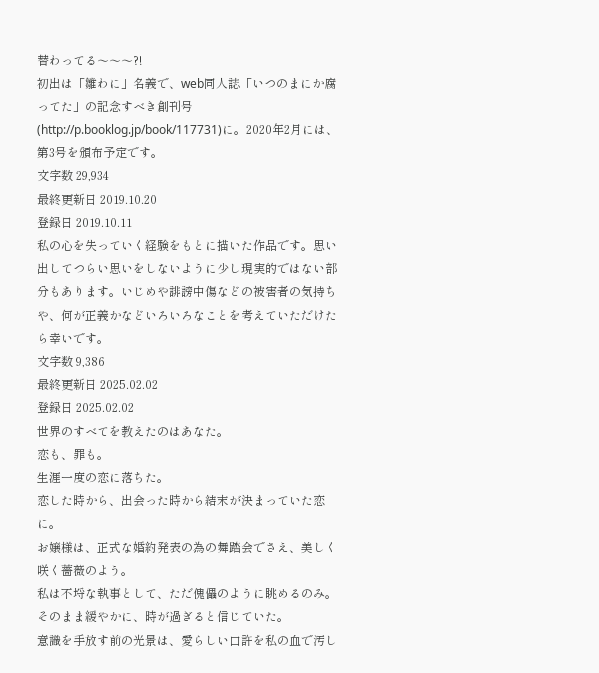替わってる〜〜〜?!
初出は「雛わに」名義で、web同人誌「いつのまにか腐ってた」の記念すべき創刊号(http://p.booklog.jp/book/117731)に。2020年2月には、第3号を頒布予定です。
文字数 29,934
最終更新日 2019.10.20
登録日 2019.10.11
私の心を失っていく経験をもとに描いた作品です。思い出してつらい思いをしないように少し現実的ではない部分もあります。いじめや誹謗中傷などの被害者の気持ちや、何が正義かなどいろいろなことを考えていただけたら幸いです。
文字数 9,386
最終更新日 2025.02.02
登録日 2025.02.02
世界のすべてを教えたのはあなた。
恋も、罪も。
生涯一度の恋に落ちた。
恋した時から、出会った時から結末が決まっていた恋に。
お嬢様は、正式な婚約発表の為の舞踏会でさえ、美しく咲く薔薇のよう。
私は不埒な執事として、ただ傀儡のように眺めるのみ。
そのまま緩やかに、時が過ぎると信じていた。
意識を手放す前の光景は、愛らしい口許を私の血で汚し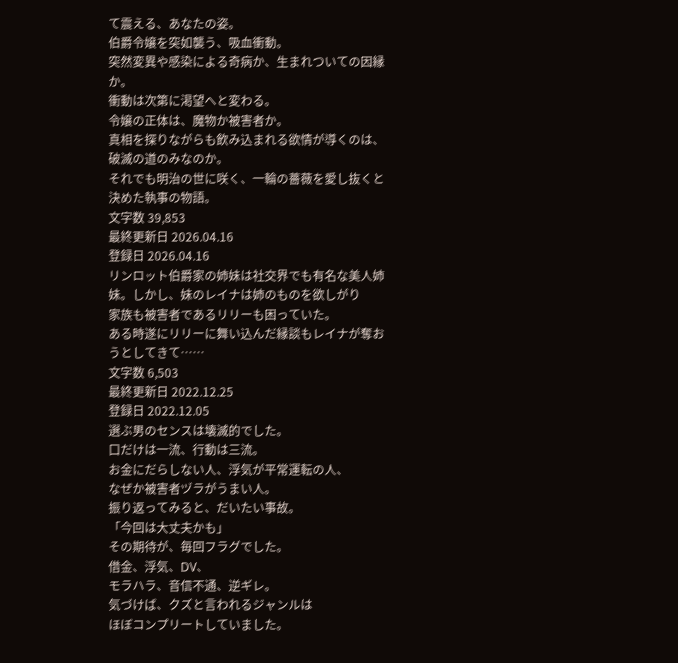て震える、あなたの姿。
伯爵令嬢を突如襲う、吸血衝動。
突然変異や感染による奇病か、生まれついての因縁か。
衝動は次第に渇望へと変わる。
令嬢の正体は、魔物か被害者か。
真相を探りながらも飲み込まれる欲情が導くのは、破滅の道のみなのか。
それでも明治の世に咲く、一輪の薔薇を愛し抜くと決めた執事の物語。
文字数 39,853
最終更新日 2026.04.16
登録日 2026.04.16
リンロット伯爵家の姉妹は社交界でも有名な美人姉妹。しかし、妹のレイナは姉のものを欲しがり
家族も被害者であるリリーも困っていた。
ある時遂にリリーに舞い込んだ縁談もレイナが奪おうとしてきて……
文字数 6,503
最終更新日 2022.12.25
登録日 2022.12.05
選ぶ男のセンスは壊滅的でした。
口だけは一流、行動は三流。
お金にだらしない人、浮気が平常運転の人、
なぜか被害者ヅラがうまい人。
振り返ってみると、だいたい事故。
「今回は大丈夫かも」
その期待が、毎回フラグでした。
借金、浮気、DV、
モラハラ、音信不通、逆ギレ。
気づけば、クズと言われるジャンルは
ほぼコンプリートしていました。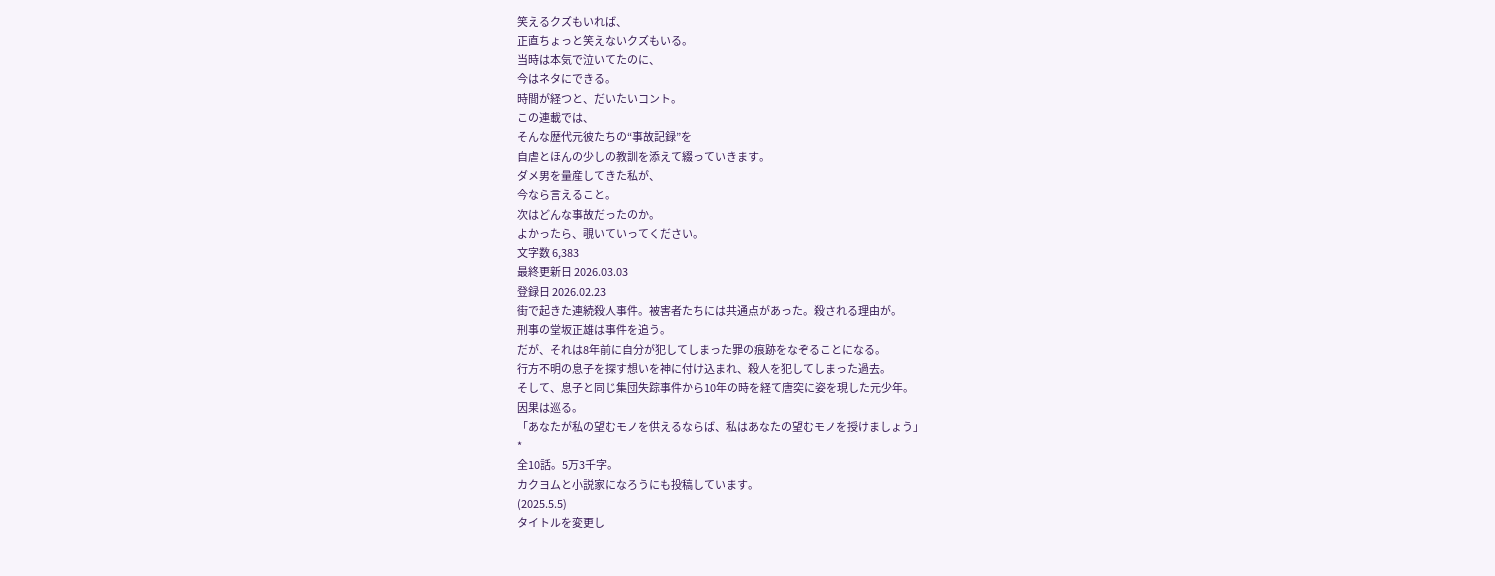笑えるクズもいれば、
正直ちょっと笑えないクズもいる。
当時は本気で泣いてたのに、
今はネタにできる。
時間が経つと、だいたいコント。
この連載では、
そんな歴代元彼たちの“事故記録”を
自虐とほんの少しの教訓を添えて綴っていきます。
ダメ男を量産してきた私が、
今なら言えること。
次はどんな事故だったのか。
よかったら、覗いていってください。
文字数 6,383
最終更新日 2026.03.03
登録日 2026.02.23
街で起きた連続殺人事件。被害者たちには共通点があった。殺される理由が。
刑事の堂坂正雄は事件を追う。
だが、それは8年前に自分が犯してしまった罪の痕跡をなぞることになる。
行方不明の息子を探す想いを神に付け込まれ、殺人を犯してしまった過去。
そして、息子と同じ集団失踪事件から10年の時を経て唐突に姿を現した元少年。
因果は巡る。
「あなたが私の望むモノを供えるならば、私はあなたの望むモノを授けましょう」
*
全10話。5万3千字。
カクヨムと小説家になろうにも投稿しています。
(2025.5.5)
タイトルを変更し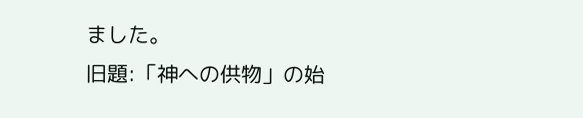ました。
旧題:「神への供物」の始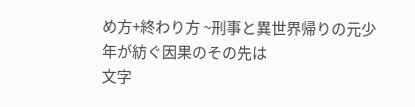め方+終わり方 ~刑事と異世界帰りの元少年が紡ぐ因果のその先は
文字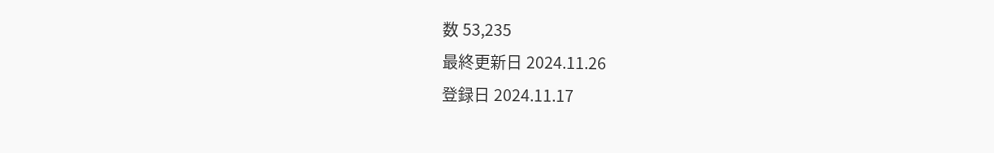数 53,235
最終更新日 2024.11.26
登録日 2024.11.17